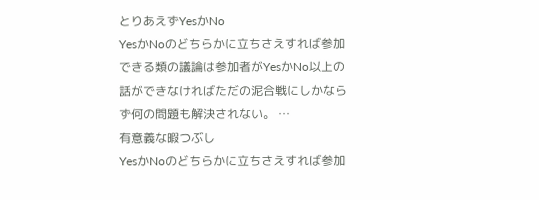とりあえずYesかNo
YesかNoのどちらかに立ちさえすれば参加できる類の議論は参加者がYesかNo以上の話ができなければただの泥合戦にしかならず何の問題も解決されない。 …
有意義な暇つぶし
YesかNoのどちらかに立ちさえすれば参加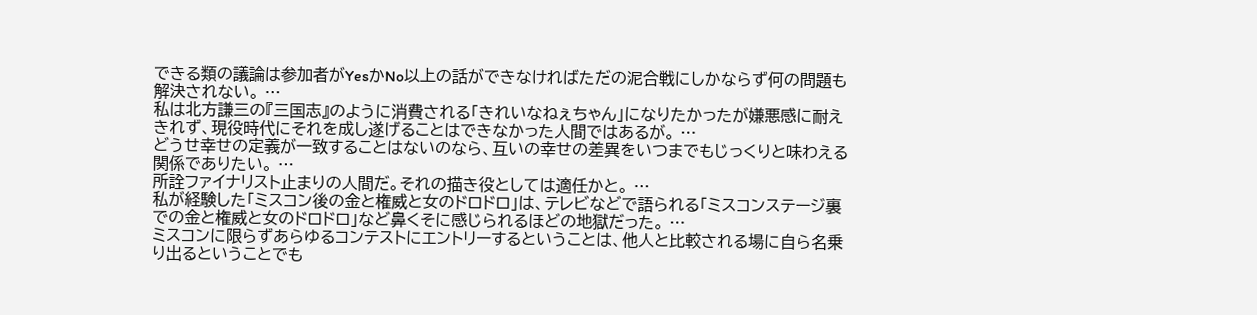できる類の議論は参加者がYesかNo以上の話ができなければただの泥合戦にしかならず何の問題も解決されない。 …
私は北方謙三の『三国志』のように消費される「きれいなねぇちゃん」になりたかったが嫌悪感に耐えきれず、現役時代にそれを成し遂げることはできなかった人間ではあるが。 …
どうせ幸せの定義が一致することはないのなら、互いの幸せの差異をいつまでもじっくりと味わえる関係でありたい。 …
所詮ファイナリスト止まりの人間だ。それの描き役としては適任かと。 …
私が経験した「ミスコン後の金と権威と女のドロドロ」は、テレビなどで語られる「ミスコンステージ裏での金と権威と女のドロドロ」など鼻くそに感じられるほどの地獄だった。 …
ミスコンに限らずあらゆるコンテストにエントリーするということは、他人と比較される場に自ら名乗り出るということでも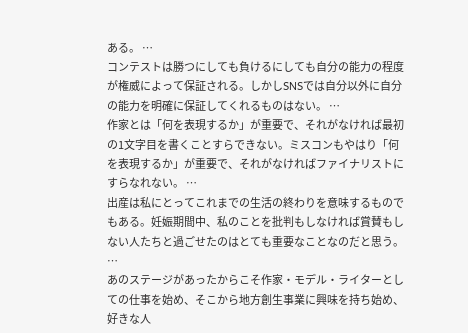ある。 …
コンテストは勝つにしても負けるにしても自分の能力の程度が権威によって保証される。しかしSNSでは自分以外に自分の能力を明確に保証してくれるものはない。 …
作家とは「何を表現するか」が重要で、それがなければ最初の1文字目を書くことすらできない。ミスコンもやはり「何を表現するか」が重要で、それがなければファイナリストにすらなれない。 …
出産は私にとってこれまでの生活の終わりを意味するものでもある。妊娠期間中、私のことを批判もしなければ賞賛もしない人たちと過ごせたのはとても重要なことなのだと思う。 …
あのステージがあったからこそ作家・モデル・ライターとしての仕事を始め、そこから地方創生事業に興味を持ち始め、好きな人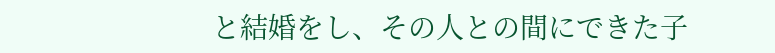と結婚をし、その人との間にできた子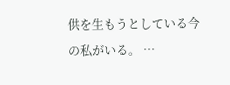供を生もうとしている今の私がいる。 …